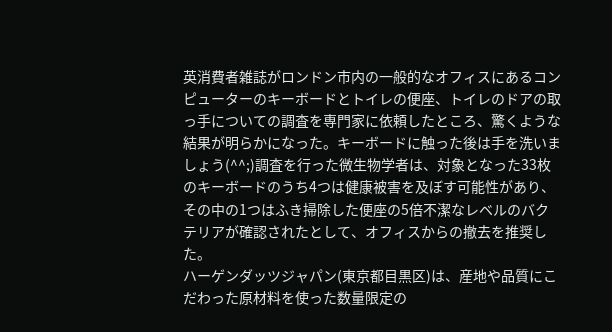英消費者雑誌がロンドン市内の一般的なオフィスにあるコンピューターのキーボードとトイレの便座、トイレのドアの取っ手についての調査を専門家に依頼したところ、驚くような結果が明らかになった。キーボードに触った後は手を洗いましょう(^^;)調査を行った微生物学者は、対象となった33枚のキーボードのうち4つは健康被害を及ぼす可能性があり、その中の1つはふき掃除した便座の5倍不潔なレベルのバクテリアが確認されたとして、オフィスからの撤去を推奨した。
ハーゲンダッツジャパン(東京都目黒区)は、産地や品質にこだわった原材料を使った数量限定の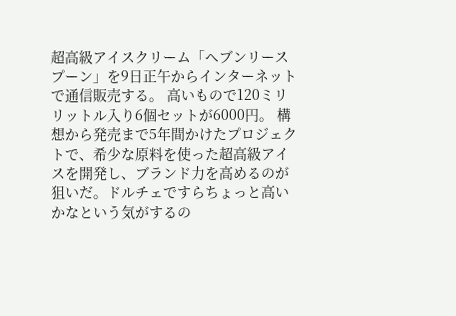超高級アイスクリーム「ヘブンリースプーン」を9日正午からインターネットで通信販売する。 高いもので120ミリリットル入り6個セットが6000円。 構想から発売まで5年間かけたプロジェクトで、希少な原料を使った超高級アイスを開発し、ブランド力を高めるのが狙いだ。ドルチェですらちょっと高いかなという気がするの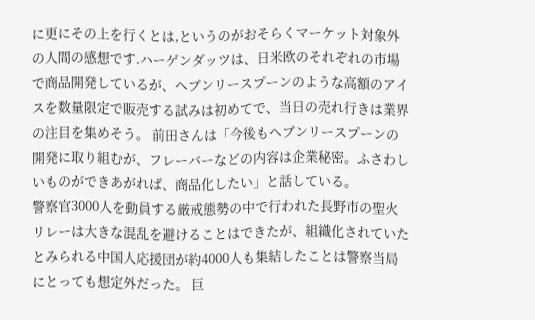に更にその上を行くとは,というのがおそらくマーケット対象外の人間の感想です.ハーゲンダッツは、日米欧のそれぞれの市場で商品開発しているが、ヘブンリースプーンのような高額のアイスを数量限定で販売する試みは初めてで、当日の売れ行きは業界の注目を集めそう。 前田さんは「今後もヘブンリースプーンの開発に取り組むが、フレーバーなどの内容は企業秘密。ふさわしいものができあがれば、商品化したい」と話している。
警察官3000人を動員する厳戒態勢の中で行われた長野市の聖火リレーは大きな混乱を避けることはできたが、組織化されていたとみられる中国人応援団が約4000人も集結したことは警察当局にとっても想定外だった。 巨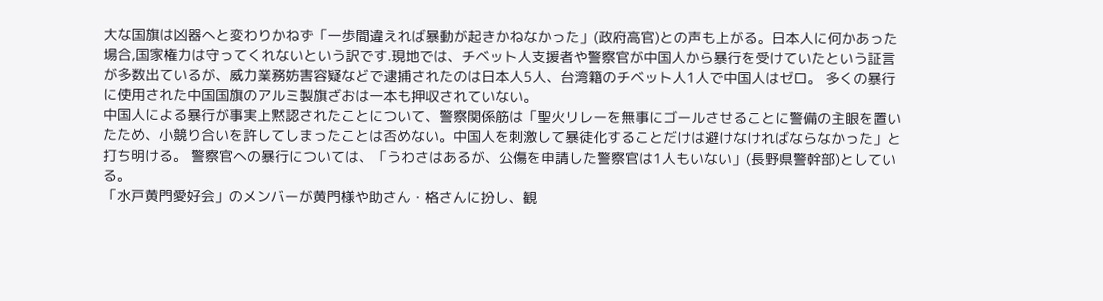大な国旗は凶器へと変わりかねず「一歩間違えれば暴動が起きかねなかった」(政府高官)との声も上がる。日本人に何かあった場合,国家権力は守ってくれないという訳です.現地では、チベット人支援者や警察官が中国人から暴行を受けていたという証言が多数出ているが、威力業務妨害容疑などで逮捕されたのは日本人5人、台湾籍のチベット人1人で中国人はゼロ。 多くの暴行に使用された中国国旗のアルミ製旗ざおは一本も押収されていない。
中国人による暴行が事実上黙認されたことについて、警察関係筋は「聖火リレーを無事にゴールさせることに警備の主眼を置いたため、小競り合いを許してしまったことは否めない。中国人を刺激して暴徒化することだけは避けなければならなかった」と打ち明ける。 警察官への暴行については、「うわさはあるが、公傷を申請した警察官は1人もいない」(長野県警幹部)としている。
「水戸黄門愛好会」のメンバーが黄門様や助さん・格さんに扮し、観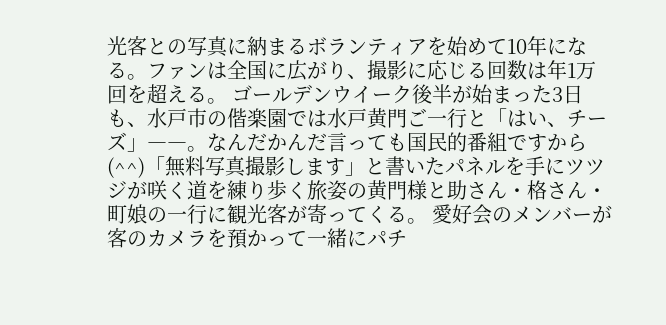光客との写真に納まるボランティアを始めて10年になる。ファンは全国に広がり、撮影に応じる回数は年1万回を超える。 ゴールデンウイーク後半が始まった3日も、水戸市の偕楽園では水戸黄門ご一行と「はい、チーズ」――。なんだかんだ言っても国民的番組ですから(^^)「無料写真撮影します」と書いたパネルを手にツツジが咲く道を練り歩く旅姿の黄門様と助さん・格さん・町娘の一行に観光客が寄ってくる。 愛好会のメンバーが客のカメラを預かって一緒にパチ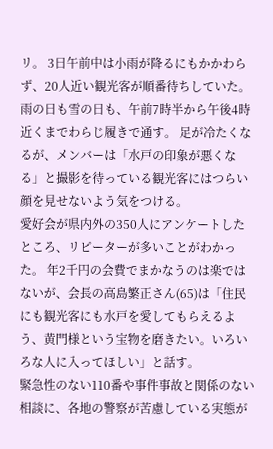リ。 3日午前中は小雨が降るにもかかわらず、20人近い観光客が順番待ちしていた。
雨の日も雪の日も、午前7時半から午後4時近くまでわらじ履きで通す。 足が冷たくなるが、メンバーは「水戸の印象が悪くなる」と撮影を待っている観光客にはつらい顔を見せないよう気をつける。
愛好会が県内外の350人にアンケートしたところ、リピーターが多いことがわかった。 年2千円の会費でまかなうのは楽ではないが、会長の高島繁正さん(65)は「住民にも観光客にも水戸を愛してもらえるよう、黄門様という宝物を磨きたい。いろいろな人に入ってほしい」と話す。
緊急性のない110番や事件事故と関係のない相談に、各地の警察が苦慮している実態が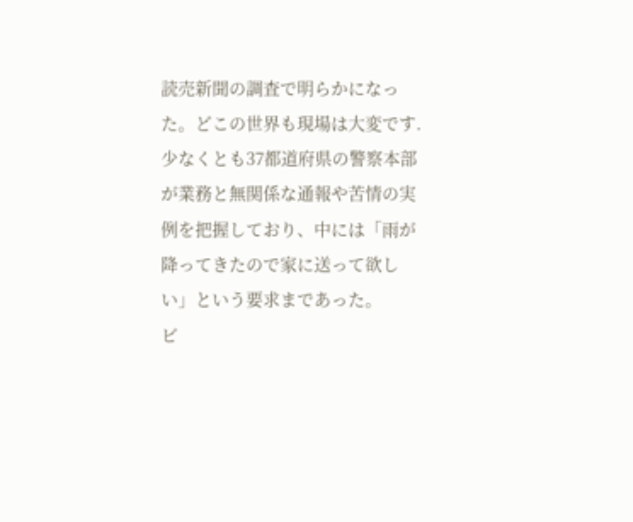読売新聞の調査で明らかになった。どこの世界も現場は大変です.少なくとも37都道府県の警察本部が業務と無関係な通報や苦情の実例を把握しており、中には「雨が降ってきたので家に送って欲しい」という要求まであった。
ビ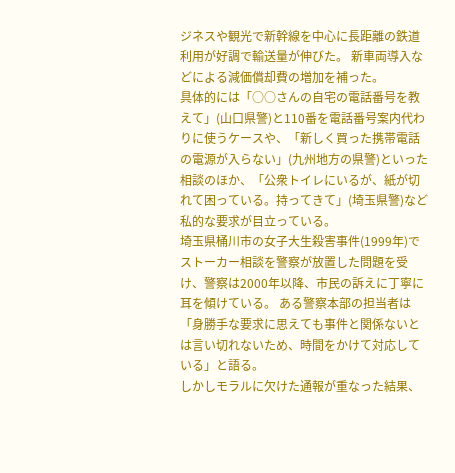ジネスや観光で新幹線を中心に長距離の鉄道利用が好調で輸送量が伸びた。 新車両導入などによる減価償却費の増加を補った。
具体的には「○○さんの自宅の電話番号を教えて」(山口県警)と110番を電話番号案内代わりに使うケースや、「新しく買った携帯電話の電源が入らない」(九州地方の県警)といった相談のほか、「公衆トイレにいるが、紙が切れて困っている。持ってきて」(埼玉県警)など私的な要求が目立っている。
埼玉県桶川市の女子大生殺害事件(1999年)でストーカー相談を警察が放置した問題を受け、警察は2000年以降、市民の訴えに丁寧に耳を傾けている。 ある警察本部の担当者は「身勝手な要求に思えても事件と関係ないとは言い切れないため、時間をかけて対応している」と語る。
しかしモラルに欠けた通報が重なった結果、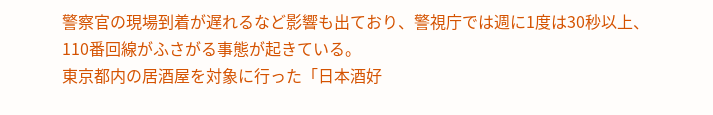警察官の現場到着が遅れるなど影響も出ており、警視庁では週に1度は30秒以上、110番回線がふさがる事態が起きている。
東京都内の居酒屋を対象に行った「日本酒好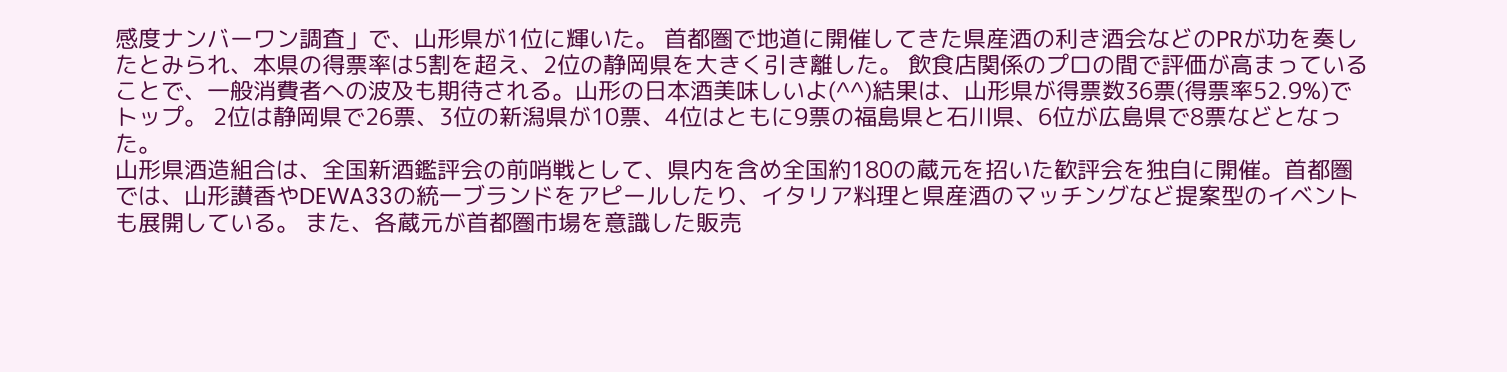感度ナンバーワン調査」で、山形県が1位に輝いた。 首都圏で地道に開催してきた県産酒の利き酒会などのPRが功を奏したとみられ、本県の得票率は5割を超え、2位の静岡県を大きく引き離した。 飲食店関係のプロの間で評価が高まっていることで、一般消費者への波及も期待される。山形の日本酒美味しいよ(^^)結果は、山形県が得票数36票(得票率52.9%)でトップ。 2位は静岡県で26票、3位の新潟県が10票、4位はともに9票の福島県と石川県、6位が広島県で8票などとなった。
山形県酒造組合は、全国新酒鑑評会の前哨戦として、県内を含め全国約180の蔵元を招いた歓評会を独自に開催。首都圏では、山形讃香やDEWA33の統一ブランドをアピールしたり、イタリア料理と県産酒のマッチングなど提案型のイベントも展開している。 また、各蔵元が首都圏市場を意識した販売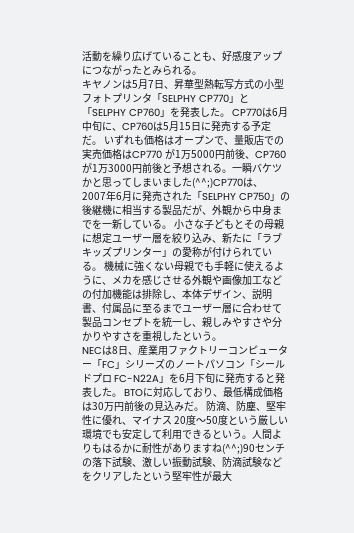活動を繰り広げていることも、好感度アップにつながったとみられる。
キヤノンは5月7日、昇華型熱転写方式の小型フォトプリンタ「SELPHY CP770」と「SELPHY CP760」を発表した。 CP770は6月中旬に、CP760は5月15日に発売する予定だ。 いずれも価格はオープンで、量販店での実売価格はCP770 が1万5000円前後、CP760が1万3000円前後と予想される。一瞬バケツかと思ってしまいました(^^;)CP770は、2007年6月に発売された「SELPHY CP750」の後継機に相当する製品だが、外観から中身までを一新している。 小さな子どもとその母親に想定ユーザー層を絞り込み、新たに「ラブ キッズプリンター」の愛称が付けられている。 機械に強くない母親でも手軽に使えるように、メカを感じさせる外観や画像加工などの付加機能は排除し、本体デザイン、説明書、付属品に至るまでユーザー層に合わせて製品コンセプトを統一し、親しみやすさや分かりやすさを重視したという。
NECは8日、産業用ファクトリーコンピューター「FC」シリーズのノートパソコン「シールドプロ FC-N22A」を6月下旬に発売すると発表した。 BTOに対応しており、最低構成価格は30万円前後の見込みだ。 防滴、防塵、堅牢性に優れ、マイナス 20度〜50度という厳しい環境でも安定して利用できるという。人間よりもはるかに耐性がありますね(^^;)90センチの落下試験、激しい振動試験、防滴試験などをクリアしたという堅牢性が最大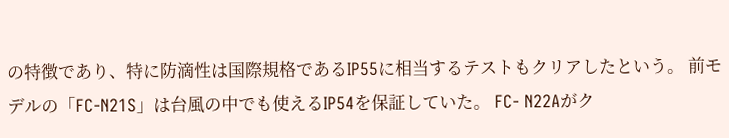の特徴であり、特に防滴性は国際規格であるIP55に相当するテストもクリアしたという。 前モデルの「FC-N21S」は台風の中でも使えるIP54を保証していた。 FC- N22Aがク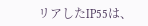リアしたIP55は、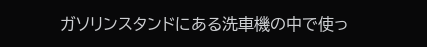ガソリンスタンドにある洗車機の中で使っ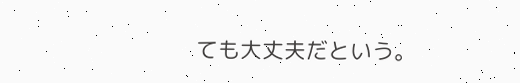ても大丈夫だという。